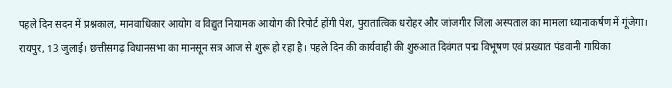पहले दिन सदन में प्रश्नकाल, मानवाधिकार आयोग व विद्युत नियामक आयोग की रिपोर्ट होंगी पेश, पुरातात्विक धरोहर और जांजगीर जिला अस्पताल का मामला ध्यानाकर्षण में गूंजेगा।
रायपुर, 13 जुलाई। छत्तीसगढ़ विधानसभा का मानसून सत्र आज से शुरू हो रहा है। पहले दिन की कार्यवाही की शुरुआत दिवंगत पद्म विभूषण एवं प्रख्यात पंडवानी गायिका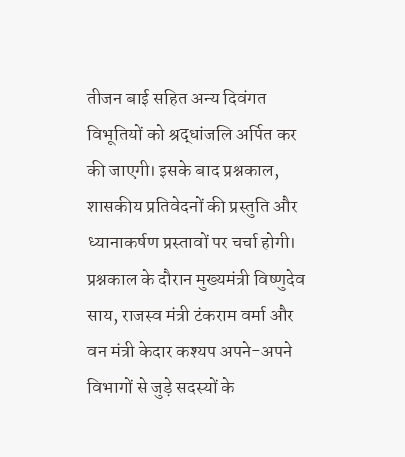तीजन बाई सहित अन्य दिवंगत विभूतियों को श्रद्धांजलि अर्पित कर की जाएगी। इसके बाद प्रश्नकाल, शासकीय प्रतिवेदनों की प्रस्तुति और ध्यानाकर्षण प्रस्तावों पर चर्चा होगी।
प्रश्नकाल के दौरान मुख्यमंत्री विष्णुदेव साय, राजस्व मंत्री टंकराम वर्मा और वन मंत्री केदार कश्यप अपने-अपने विभागों से जुड़े सदस्यों के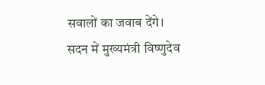सवालों का जवाब देंगे।
सदन में मुख्यमंत्री विष्णुदेव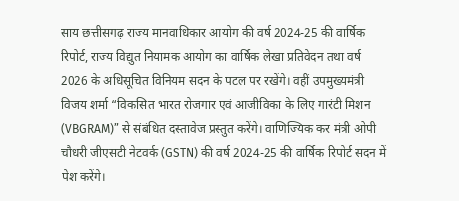साय छत्तीसगढ़ राज्य मानवाधिकार आयोग की वर्ष 2024-25 की वार्षिक रिपोर्ट, राज्य विद्युत नियामक आयोग का वार्षिक लेखा प्रतिवेदन तथा वर्ष 2026 के अधिसूचित विनियम सदन के पटल पर रखेंगे। वहीं उपमुख्यमंत्री विजय शर्मा “विकसित भारत रोजगार एवं आजीविका के लिए गारंटी मिशन (VBGRAM)” से संबंधित दस्तावेज प्रस्तुत करेंगे। वाणिज्यिक कर मंत्री ओपी चौधरी जीएसटी नेटवर्क (GSTN) की वर्ष 2024-25 की वार्षिक रिपोर्ट सदन में पेश करेंगे।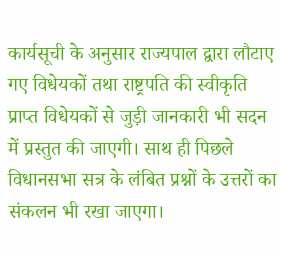कार्यसूची के अनुसार राज्यपाल द्वारा लौटाए गए विधेयकों तथा राष्ट्रपति की स्वीकृति प्राप्त विधेयकों से जुड़ी जानकारी भी सदन में प्रस्तुत की जाएगी। साथ ही पिछले विधानसभा सत्र के लंबित प्रश्नों के उत्तरों का संकलन भी रखा जाएगा।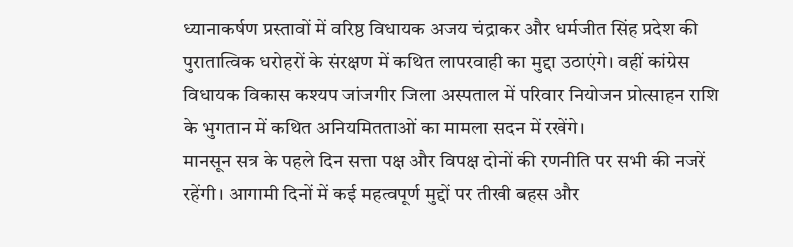ध्यानाकर्षण प्रस्तावों में वरिष्ठ विधायक अजय चंद्राकर और धर्मजीत सिंह प्रदेश की पुरातात्विक धरोहरों के संरक्षण में कथित लापरवाही का मुद्दा उठाएंगे। वहीं कांग्रेस विधायक विकास कश्यप जांजगीर जिला अस्पताल में परिवार नियोजन प्रोत्साहन राशि के भुगतान में कथित अनियमितताओं का मामला सदन में रखेंगे।
मानसून सत्र के पहले दिन सत्ता पक्ष और विपक्ष दोनों की रणनीति पर सभी की नजरें रहेंगी। आगामी दिनों में कई महत्वपूर्ण मुद्दों पर तीखी बहस और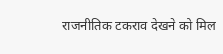राजनीतिक टकराव देखने को मिल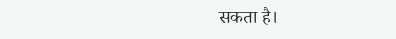सकता है।